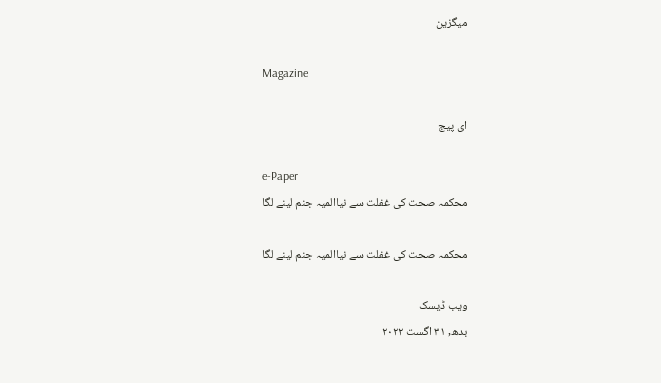میگزین

Magazine

ای پیج

e-Paper
محکمہ صحت کی غفلت سے نیاالمیہ جنم لینے لگا

محکمہ صحت کی غفلت سے نیاالمیہ جنم لینے لگا

ویب ڈیسک
بدھ, ۳۱ اگست ۲۰۲۲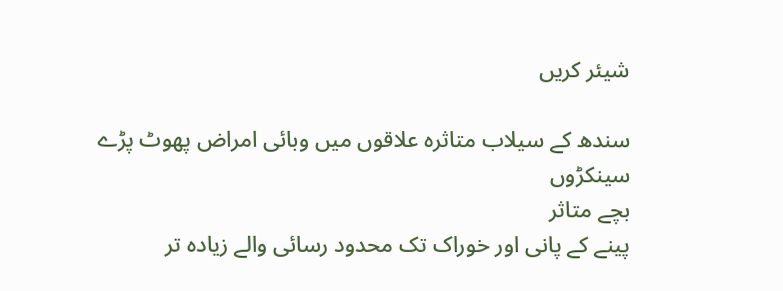شیئر کریں

سندھ کے سیلاب متاثرہ علاقوں میں وبائی امراض پھوٹ پڑے
سینکڑوں
بچے متاثر
پینے کے پانی اور خوراک تک محدود رسائی والے زیادہ تر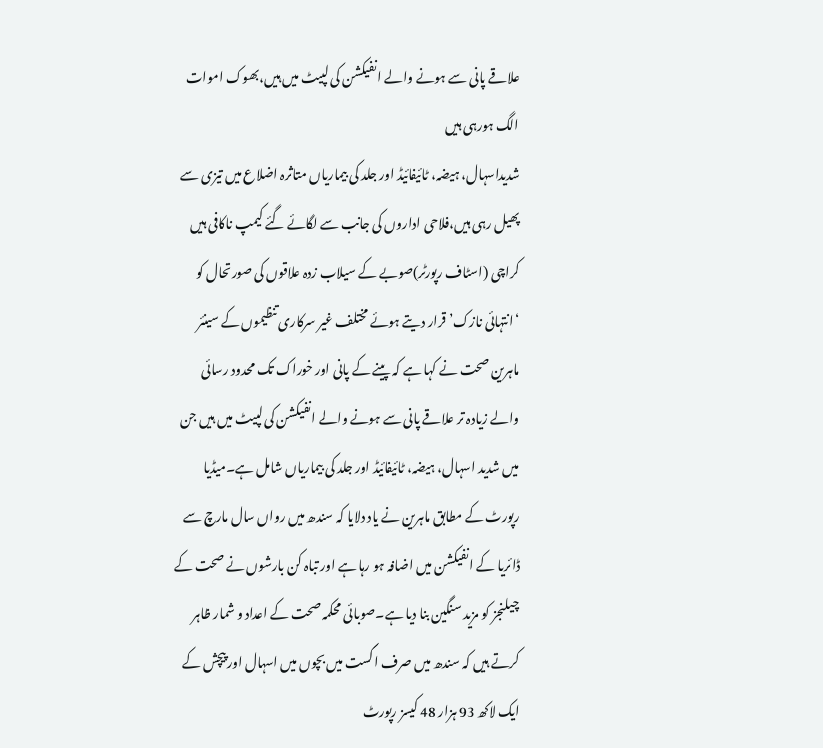علاقے پانی سے ہونے والے انفیکشن کی لپیٹ میں ہیں،بھوک اموات الگ ہورہی ہیں
شدیداسہال، ہیضہ، ٹائیفائیڈ اور جلد کی بیماریاں متاثرہ اضلاع میں تیزی سے پھیل رہی ہیں،فلاحی اداروں کی جانب سے لگائے گئے کیمپ ناکافی ہیں
کراچی (اسٹاف رپورٹر)صوبے کے سیلاب زدہ علاقوں کی صورتحال کو ‘انتہائی نازک’ قرار دیتے ہوئے مختلف غیر سرکاری تنظیموں کے سینئر ماہرین صحت نے کہا ہے کہ پینے کے پانی اور خوراک تک محدود رسائی والے زیادہ تر علاقے پانی سے ہونے والے انفیکشن کی لپیٹ میں ہیں جن میں شدید اسہال، ہیضہ، ٹائیفائیڈ اور جلد کی بیماریاں شامل ہے۔میڈیا رپورٹ کے مطابق ماہرین نے یاد دلایا کہ سندھ میں رواں سال مارچ سے ڈائریا کے انفیکشن میں اضافہ ہو رہا ہے اور تباہ کن بارشوں نے صحت کے چیلنجز کو مزید سنگین بنا دیا ہے۔صوبائی محکمہ صحت کے اعداد و شمار ظاہر کرتے ہیں کہ سندھ میں صرف اگست میں بچوں میں اسہال اور پیچش کے ایک لاکھ 93 ہزار 48 کیسز رپورٹ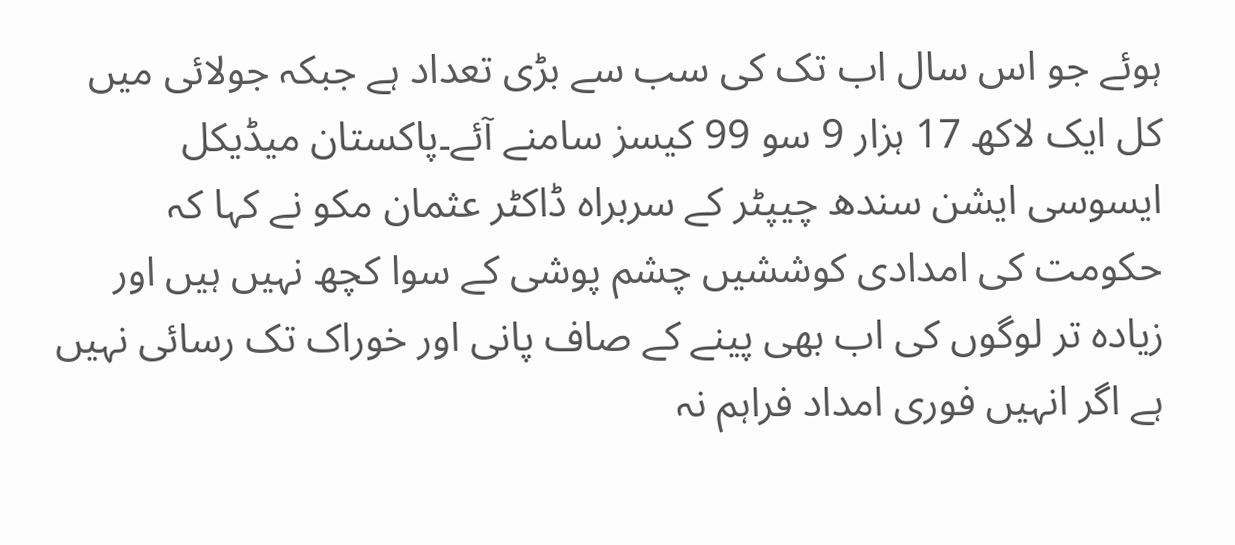ہوئے جو اس سال اب تک کی سب سے بڑی تعداد ہے جبکہ جولائی میں کل ایک لاکھ 17 ہزار 9 سو 99 کیسز سامنے آئے۔پاکستان میڈیکل ایسوسی ایشن سندھ چیپٹر کے سربراہ ڈاکٹر عثمان مکو نے کہا کہ حکومت کی امدادی کوششیں چشم پوشی کے سوا کچھ نہیں ہیں اور زیادہ تر لوگوں کی اب بھی پینے کے صاف پانی اور خوراک تک رسائی نہیں ہے اگر انہیں فوری امداد فراہم نہ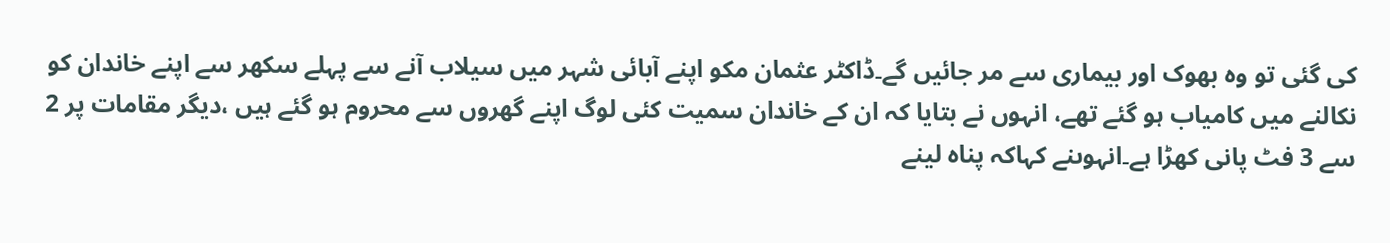کی گئی تو وہ بھوک اور بیماری سے مر جائیں گے۔ڈاکٹر عثمان مکو اپنے آبائی شہر میں سیلاب آنے سے پہلے سکھر سے اپنے خاندان کو نکالنے میں کامیاب ہو گئے تھے، انہوں نے بتایا کہ ان کے خاندان سمیت کئی لوگ اپنے گھروں سے محروم ہو گئے ہیں ،دیگر مقامات پر 2 سے 3 فٹ پانی کھڑا ہے۔انہوںنے کہاکہ پناہ لینے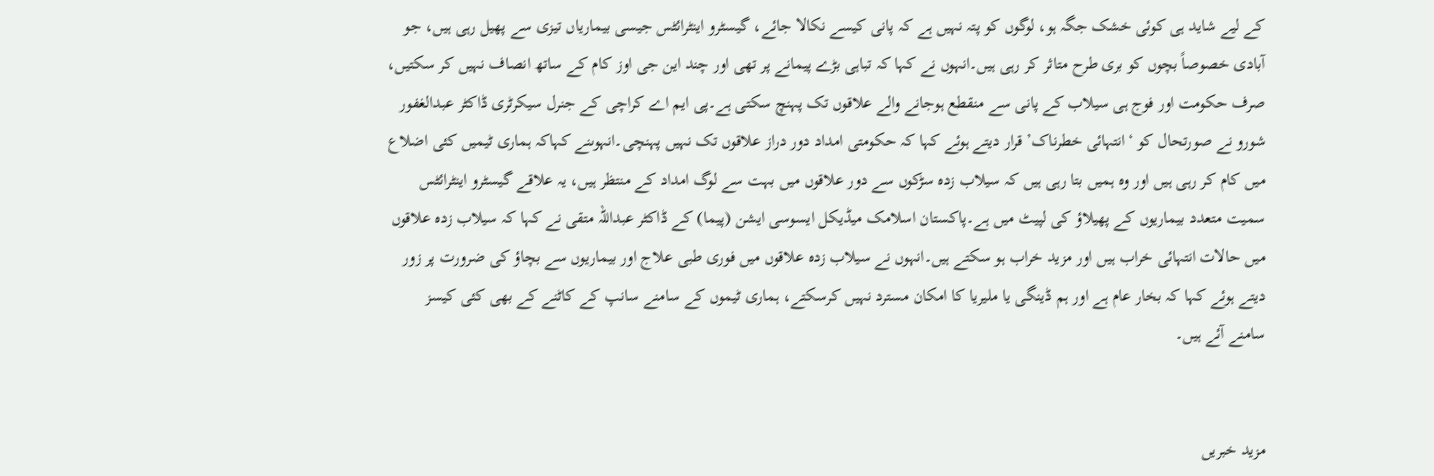کے لیے شاید ہی کوئی خشک جگہ ہو، لوگوں کو پتہ نہیں ہے کہ پانی کیسے نکالا جائے، گیسٹرو اینٹرائٹس جیسی بیماریاں تیزی سے پھیل رہی ہیں، جو آبادی خصوصاً بچوں کو بری طرح متاثر کر رہی ہیں۔انہوں نے کہا کہ تباہی بڑے پیمانے پر تھی اور چند این جی اوز کام کے ساتھ انصاف نہیں کر سکتیں، صرف حکومت اور فوج ہی سیلاب کے پانی سے منقطع ہوجانے والے علاقوں تک پہنچ سکتی ہے۔پی ایم اے کراچی کے جنرل سیکرٹری ڈاکٹر عبدالغفور شورو نے صورتحال کو ‘انتہائی خطرناک’ قرار دیتے ہوئے کہا کہ حکومتی امداد دور دراز علاقوں تک نہیں پہنچی۔انہوںنے کہاکہ ہماری ٹیمیں کئی اضلاع میں کام کر رہی ہیں اور وہ ہمیں بتا رہی ہیں کہ سیلاب زدہ سڑکوں سے دور علاقوں میں بہت سے لوگ امداد کے منتظر ہیں، یہ علاقے گیسٹرو اینٹرائٹس سمیت متعدد بیماریوں کے پھیلاؤ کی لپیٹ میں ہے۔پاکستان اسلامک میڈیکل ایسوسی ایشن (پیما) کے ڈاکٹر عبداللہ متقی نے کہا کہ سیلاب زدہ علاقوں میں حالات انتہائی خراب ہیں اور مزید خراب ہو سکتے ہیں۔انہوں نے سیلاب زدہ علاقوں میں فوری طبی علاج اور بیماریوں سے بچاؤ کی ضرورت پر زور دیتے ہوئے کہا کہ بخار عام ہے اور ہم ڈینگی یا ملیریا کا امکان مسترد نہیں کرسکتے، ہماری ٹیموں کے سامنے سانپ کے کاٹنے کے بھی کئی کیسز سامنے آئے ہیں۔


مزید خبریں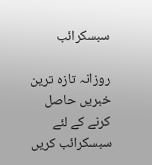سبسکرائب

روزانہ تازہ ترین خبریں حاصل کرنے کے لئے سبسکرائب کریں